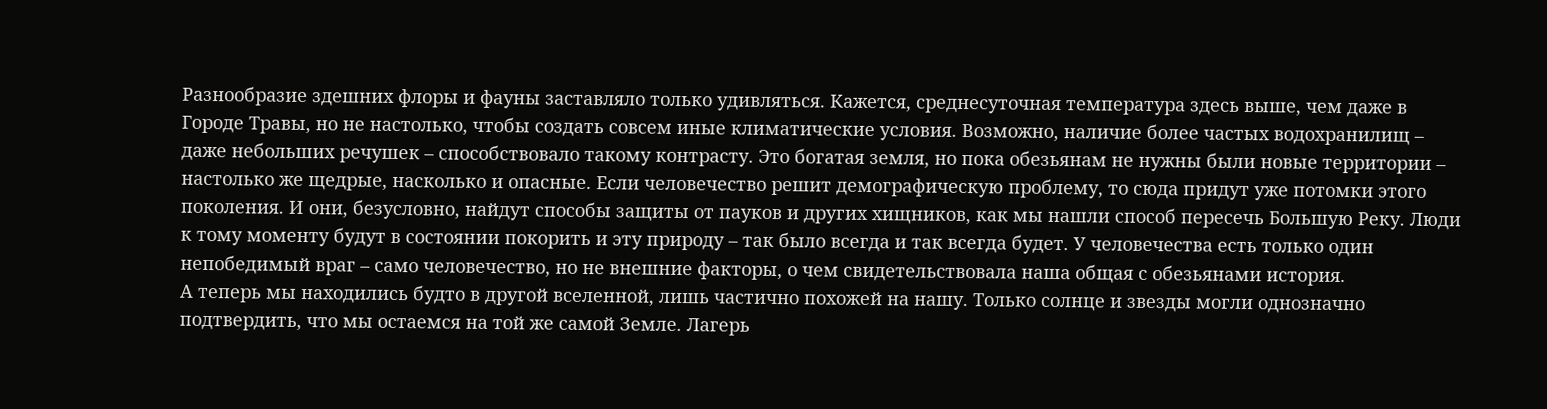Разнообразие здешних флоры и фауны заставляло только удивляться. Кажется, среднесуточная температура здесь выше, чем даже в Городе Травы, но не настолько, чтобы создать совсем иные климатические условия. Возможно, наличие более частых водохранилищ – даже небольших речушек – способствовало такому контрасту. Это богатая земля, но пока обезьянам не нужны были новые территории – настолько же щедрые, насколько и опасные. Если человечество решит демографическую проблему, то сюда придут уже потомки этого поколения. И они, безусловно, найдут способы защиты от пауков и других хищников, как мы нашли способ пересечь Большую Реку. Люди к тому моменту будут в состоянии покорить и эту природу – так было всегда и так всегда будет. У человечества есть только один непобедимый враг – само человечество, но не внешние факторы, о чем свидетельствовала наша общая с обезьянами история.
А теперь мы находились будто в другой вселенной, лишь частично похожей на нашу. Только солнце и звезды могли однозначно подтвердить, что мы остаемся на той же самой Земле. Лагерь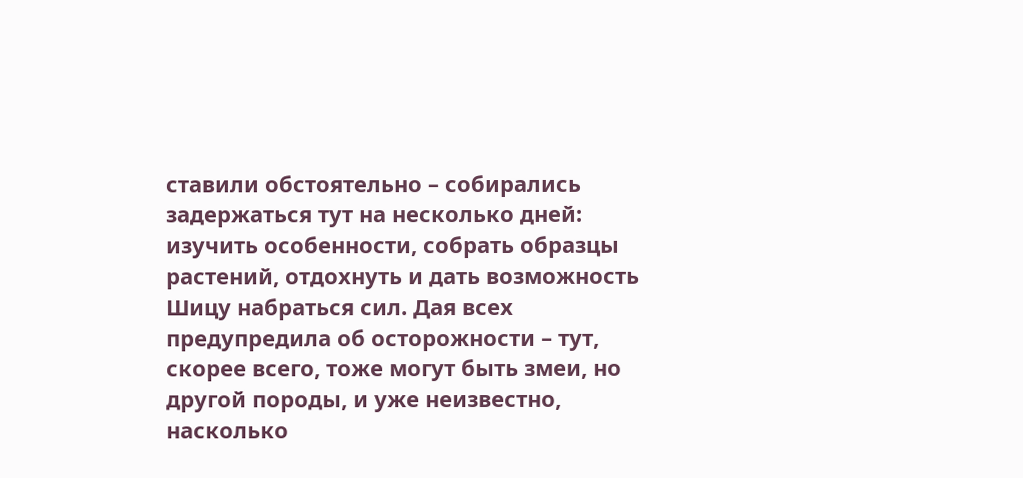ставили обстоятельно – собирались задержаться тут на несколько дней: изучить особенности, собрать образцы растений, отдохнуть и дать возможность Шицу набраться сил. Дая всех предупредила об осторожности – тут, скорее всего, тоже могут быть змеи, но другой породы, и уже неизвестно, насколько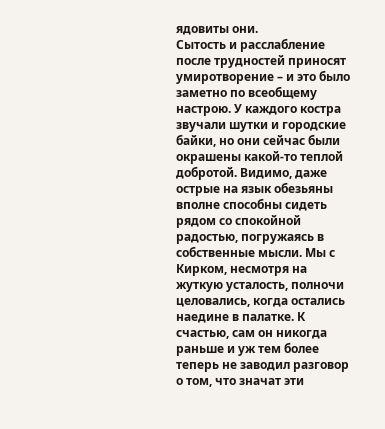ядовиты они.
Сытость и расслабление после трудностей приносят умиротворение – и это было заметно по всеобщему настрою. У каждого костра звучали шутки и городские байки, но они сейчас были окрашены какой-то теплой добротой. Видимо, даже острые на язык обезьяны вполне способны сидеть рядом со спокойной радостью, погружаясь в собственные мысли. Мы с Кирком, несмотря на жуткую усталость, полночи целовались, когда остались наедине в палатке. К счастью, сам он никогда раньше и уж тем более теперь не заводил разговор о том, что значат эти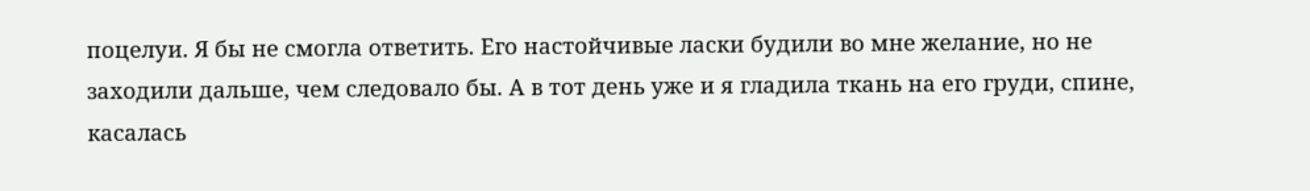поцелуи. Я бы не смогла ответить. Его настойчивые ласки будили во мне желание, но не заходили дальше, чем следовало бы. А в тот день уже и я гладила ткань на его груди, спине, касалась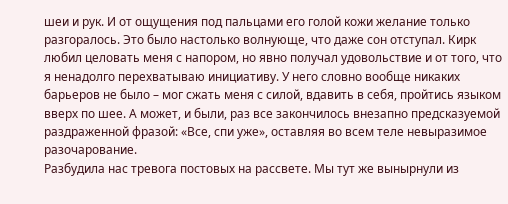шеи и рук. И от ощущения под пальцами его голой кожи желание только разгоралось. Это было настолько волнующе, что даже сон отступал. Кирк любил целовать меня с напором, но явно получал удовольствие и от того, что я ненадолго перехватываю инициативу. У него словно вообще никаких барьеров не было – мог сжать меня с силой, вдавить в себя, пройтись языком вверх по шее. А может, и были, раз все закончилось внезапно предсказуемой раздраженной фразой: «Все, спи уже», оставляя во всем теле невыразимое разочарование.
Разбудила нас тревога постовых на рассвете. Мы тут же вынырнули из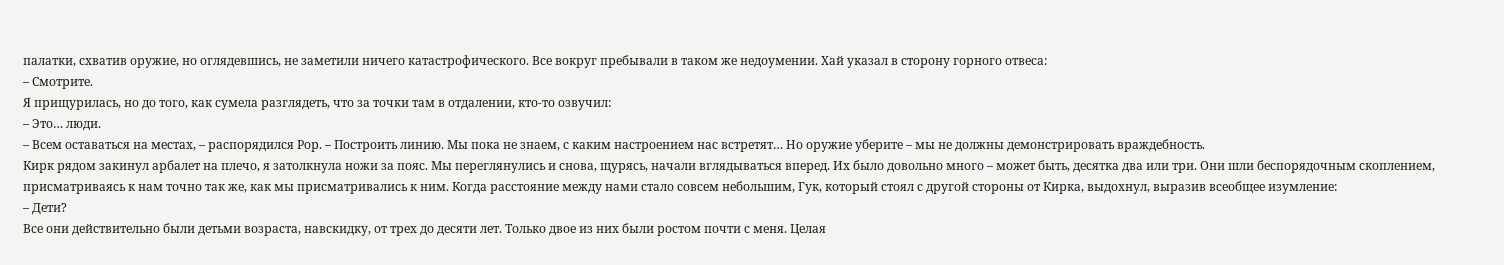палатки, схватив оружие, но оглядевшись, не заметили ничего катастрофического. Все вокруг пребывали в таком же недоумении. Хай указал в сторону горного отвеса:
– Смотрите.
Я прищурилась, но до того, как сумела разглядеть, что за точки там в отдалении, кто-то озвучил:
– Это… люди.
– Всем оставаться на местах, – распорядился Рор. – Построить линию. Мы пока не знаем, с каким настроением нас встретят… Но оружие уберите – мы не должны демонстрировать враждебность.
Кирк рядом закинул арбалет на плечо, я затолкнула ножи за пояс. Мы переглянулись и снова, щурясь, начали вглядываться вперед. Их было довольно много – может быть, десятка два или три. Они шли беспорядочным скоплением, присматриваясь к нам точно так же, как мы присматривались к ним. Когда расстояние между нами стало совсем небольшим, Гук, который стоял с другой стороны от Кирка, выдохнул, выразив всеобщее изумление:
– Дети?
Все они действительно были детьми возраста, навскидку, от трех до десяти лет. Только двое из них были ростом почти с меня. Целая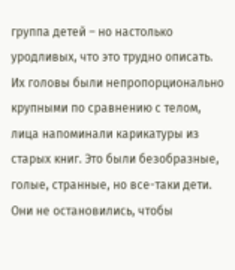группа детей – но настолько уродливых, что это трудно описать. Их головы были непропорционально крупными по сравнению с телом, лица напоминали карикатуры из старых книг. Это были безобразные, голые, странные, но все-таки дети.
Они не остановились, чтобы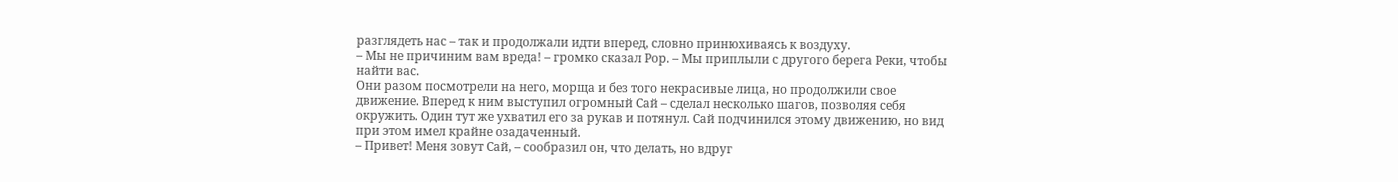разглядеть нас – так и продолжали идти вперед, словно принюхиваясь к воздуху.
– Мы не причиним вам вреда! – громко сказал Рор. – Мы приплыли с другого берега Реки, чтобы найти вас.
Они разом посмотрели на него, морща и без того некрасивые лица, но продолжили свое движение. Вперед к ним выступил огромный Сай – сделал несколько шагов, позволяя себя окружить. Один тут же ухватил его за рукав и потянул. Сай подчинился этому движению, но вид при этом имел крайне озадаченный.
– Привет! Меня зовут Сай, – сообразил он, что делать, но вдруг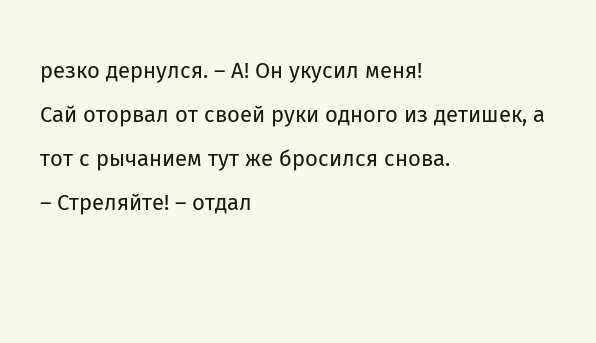резко дернулся. – А! Он укусил меня!
Сай оторвал от своей руки одного из детишек, а тот с рычанием тут же бросился снова.
– Стреляйте! – отдал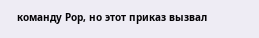команду Рор, но этот приказ вызвал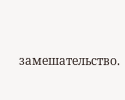замешательство.